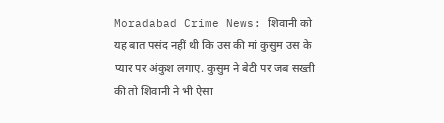Moradabad Crime News: शिवानी को यह बात पसंद नहीं थी कि उस की मां कुसुम उस के प्यार पर अंकुश लगाए. कुसुम ने बेटी पर जब सख्ती की तो शिवानी ने भी ऐसा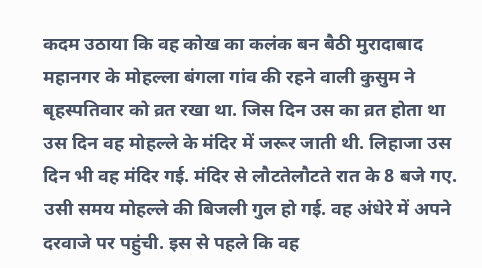कदम उठाया कि वह कोख का कलंक बन बैठी मुरादाबाद महानगर के मोहल्ला बंगला गांव की रहने वाली कुसुम ने बृहस्पतिवार को व्रत रखा था. जिस दिन उस का व्रत होता था उस दिन वह मोहल्ले के मंदिर में जरूर जाती थी. लिहाजा उस दिन भी वह मंदिर गई. मंदिर से लौटतेलौटते रात के 8 बजे गए.
उसी समय मोहल्ले की बिजली गुल हो गई. वह अंधेरे में अपने दरवाजे पर पहुंची. इस से पहले कि वह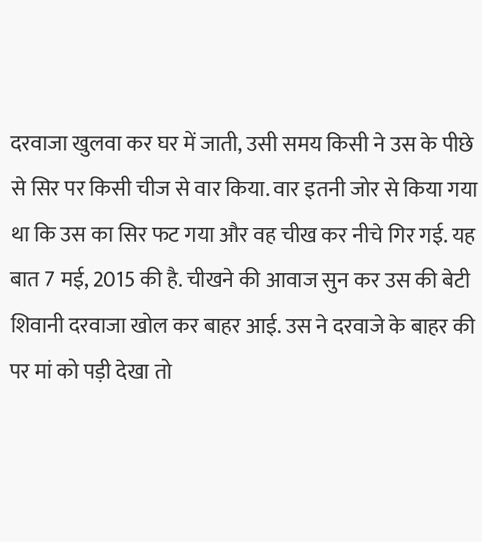दरवाजा खुलवा कर घर में जाती, उसी समय किसी ने उस के पीछे से सिर पर किसी चीज से वार किया. वार इतनी जोर से किया गया था कि उस का सिर फट गया और वह चीख कर नीचे गिर गई. यह बात 7 मई, 2015 की है. चीखने की आवाज सुन कर उस की बेटी शिवानी दरवाजा खोल कर बाहर आई. उस ने दरवाजे के बाहर की पर मां को पड़ी देखा तो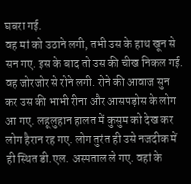घबरा गई.
वह मां को उठाने लगी, तभी उस के हाथ खून से सन गए. इस के बाद तो उस की चीख निकल गई. वह जोरजोर से रोने लगी. रोने की आवाज सुन कर उस की भाभी रीना और आसपड़ोस के लोग आ गए. लहूलुहान हालत में कुसुम को देख कर लोग हैरान रह गए. लोग तुरंत ही उसे नजदीक में ही स्थित डी.एल. अस्पताल ले गए. वहां के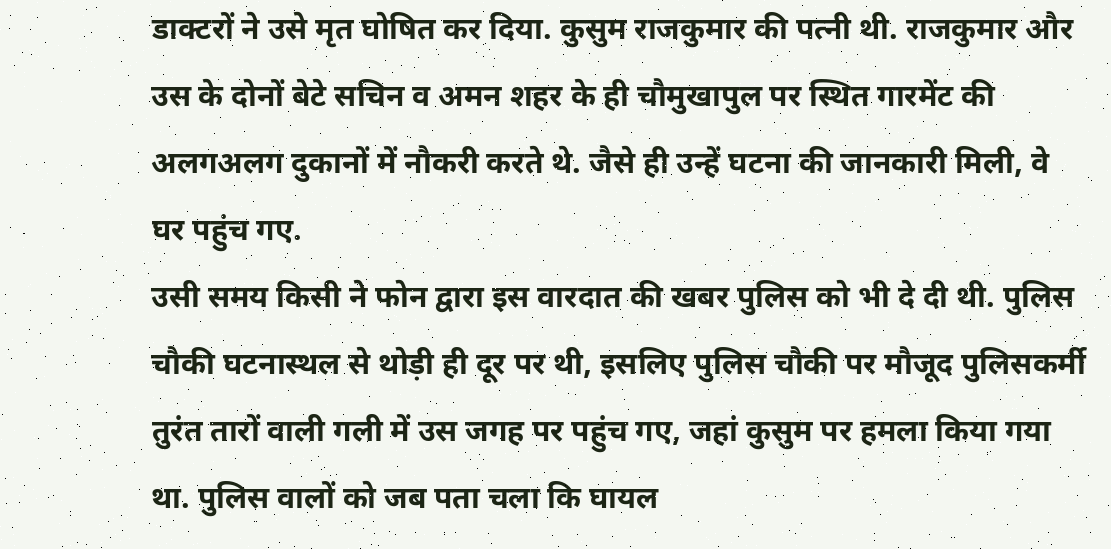डाक्टरों ने उसे मृत घोषित कर दिया. कुसुम राजकुमार की पत्नी थी. राजकुमार और उस के दोनों बेटे सचिन व अमन शहर के ही चौमुखापुल पर स्थित गारमेंट की अलगअलग दुकानों में नौकरी करते थे. जैसे ही उन्हें घटना की जानकारी मिली, वे घर पहुंच गए.
उसी समय किसी ने फोन द्वारा इस वारदात की खबर पुलिस को भी दे दी थी. पुलिस चौकी घटनास्थल से थोड़ी ही दूर पर थी, इसलिए पुलिस चौकी पर मौजूद पुलिसकर्मी तुरंत तारों वाली गली में उस जगह पर पहुंच गए, जहां कुसुम पर हमला किया गया था. पुलिस वालों को जब पता चला कि घायल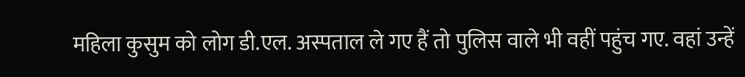महिला कुसुम को लोग डी.एल. अस्पताल ले गए हैं तो पुलिस वाले भी वहीं पहुंच गए. वहां उन्हें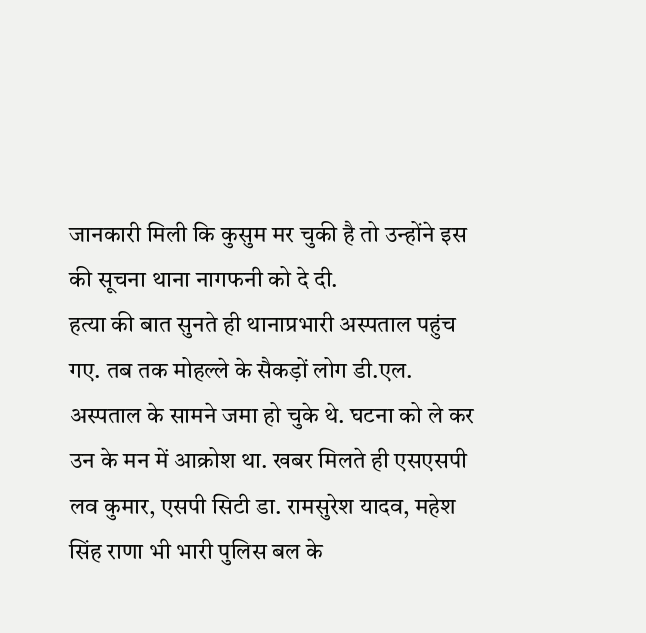जानकारी मिली कि कुसुम मर चुकी है तो उन्होंने इस की सूचना थाना नागफनी को दे दी.
हत्या की बात सुनते ही थानाप्रभारी अस्पताल पहुंच गए. तब तक मोहल्ले के सैकड़ों लोग डी.एल. अस्पताल के सामने जमा हो चुके थे. घटना को ले कर उन के मन में आक्रोश था. खबर मिलते ही एसएसपी लव कुमार, एसपी सिटी डा. रामसुरेश यादव, महेश सिंह राणा भी भारी पुलिस बल के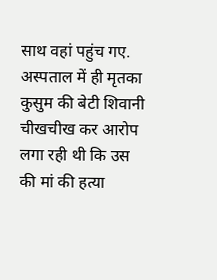साथ वहां पहुंच गए. अस्पताल में ही मृतका कुसुम की बेटी शिवानी चीखचीख कर आरोप लगा रही थी कि उस की मां की हत्या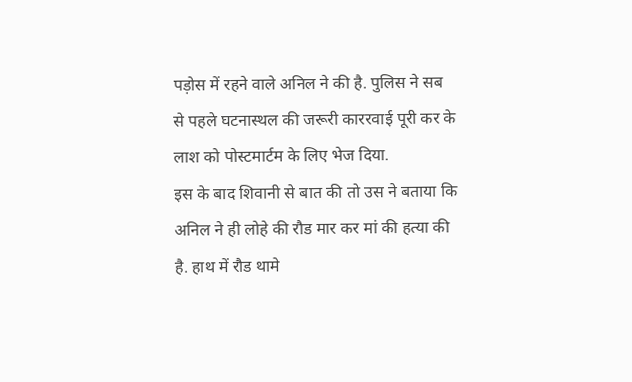पड़ोस में रहने वाले अनिल ने की है. पुलिस ने सब से पहले घटनास्थल की जरूरी काररवाई पूरी कर के लाश को पोस्टमार्टम के लिए भेज दिया.
इस के बाद शिवानी से बात की तो उस ने बताया कि अनिल ने ही लोहे की रौड मार कर मां की हत्या की है. हाथ में रौड थामे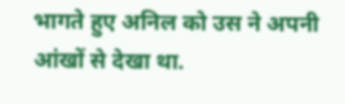भागते हुए अनिल को उस ने अपनी आंखों से देखा था.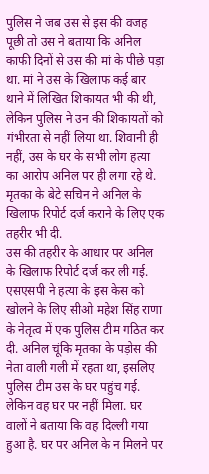पुलिस ने जब उस से इस की वजह पूछी तो उस ने बताया कि अनिल काफी दिनों से उस की मां के पीछे पड़ा था. मां ने उस के खिलाफ कई बार थाने में लिखित शिकायत भी की थी, लेकिन पुलिस ने उन की शिकायतों को गंभीरता से नहीं लिया था. शिवानी ही नहीं, उस के घर के सभी लोग हत्या का आरोप अनिल पर ही लगा रहे थे. मृतका के बेटे सचिन ने अनिल के खिलाफ रिपोर्ट दर्ज कराने के लिए एक तहरीर भी दी.
उस की तहरीर के आधार पर अनिल के खिलाफ रिपोर्ट दर्ज कर ली गई. एसएसपी ने हत्या के इस केस को खोलने के लिए सीओ महेश सिंह राणा के नेतृत्व में एक पुलिस टीम गठित कर दी. अनिल चूंकि मृतका के पड़ोस की नेता वाली गली में रहता था, इसलिए पुलिस टीम उस के घर पहुंच गई. लेकिन वह घर पर नहीं मिला. घर वालों ने बताया कि वह दिल्ली गया हुआ है. घर पर अनिल के न मिलने पर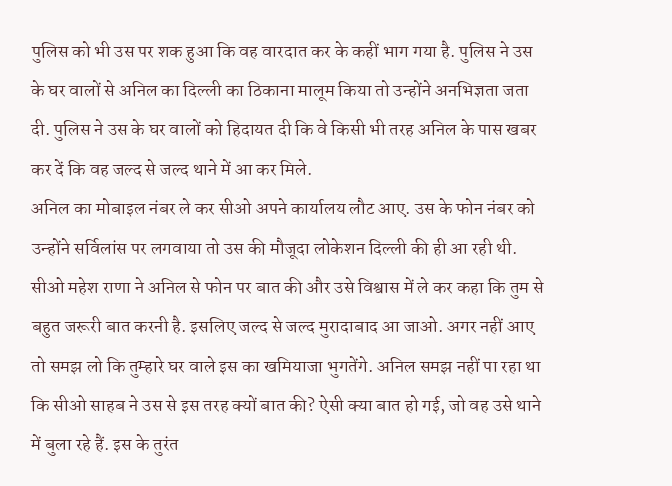पुलिस को भी उस पर शक हुआ कि वह वारदात कर के कहीं भाग गया है. पुलिस ने उस के घर वालों से अनिल का दिल्ली का ठिकाना मालूम किया तो उन्होंने अनभिज्ञता जता दी. पुलिस ने उस के घर वालों को हिदायत दी कि वे किसी भी तरह अनिल के पास खबर कर दें कि वह जल्द से जल्द थाने में आ कर मिले.
अनिल का मोबाइल नंबर ले कर सीओ अपने कार्यालय लौट आए. उस के फोन नंबर को उन्होंने सर्विलांस पर लगवाया तो उस की मौजूदा लोकेशन दिल्ली की ही आ रही थी. सीओ महेश राणा ने अनिल से फोन पर बात की और उसे विश्वास में ले कर कहा कि तुम से बहुत जरूरी बात करनी है. इसलिए जल्द से जल्द मुरादाबाद आ जाओ. अगर नहीं आए तो समझ लो कि तुम्हारे घर वाले इस का खमियाजा भुगतेंगे. अनिल समझ नहीं पा रहा था कि सीओ साहब ने उस से इस तरह क्यों बात की? ऐसी क्या बात हो गई, जो वह उसे थाने में बुला रहे हैं. इस के तुरंत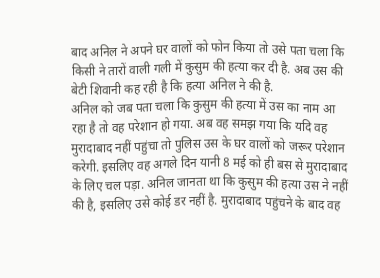बाद अनिल ने अपने घर वालों को फोन किया तो उसे पता चला कि किसी ने तारों वाली गली में कुसुम की हत्या कर दी है. अब उस की बेटी शिवानी कह रही है कि हत्या अनिल ने की है.
अनिल को जब पता चला कि कुसुम की हत्या में उस का नाम आ रहा है तो वह परेशान हो गया. अब वह समझ गया कि यदि वह मुरादाबाद नहीं पहुंचा तो पुलिस उस के घर वालों को जरूर परेशान करेगी. इसलिए वह अगले दिन यानी 8 मई को ही बस से मुरादाबाद के लिए चल पड़ा. अनिल जानता था कि कुसुम की हत्या उस ने नहीं की है, इसलिए उसे कोई डर नहीं है. मुरादाबाद पहुंचने के बाद वह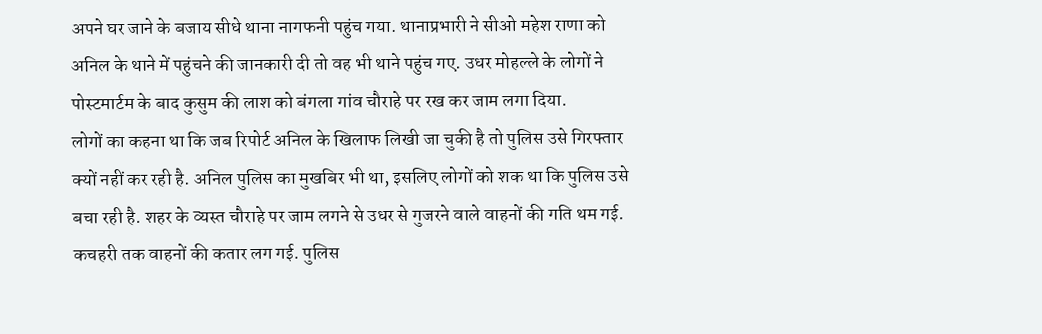अपने घर जाने के बजाय सीधे थाना नागफनी पहुंच गया. थानाप्रभारी ने सीओ महेश राणा को अनिल के थाने में पहुंचने की जानकारी दी तो वह भी थाने पहुंच गए. उधर मोहल्ले के लोगों ने पोस्टमार्टम के बाद कुसुम की लाश को बंगला गांव चौराहे पर रख कर जाम लगा दिया.
लोगों का कहना था कि जब रिपोर्ट अनिल के खिलाफ लिखी जा चुकी है तो पुलिस उसे गिरफ्तार क्यों नहीं कर रही है. अनिल पुलिस का मुखबिर भी था, इसलिए लोगों को शक था कि पुलिस उसे बचा रही है. शहर के व्यस्त चौराहे पर जाम लगने से उधर से गुजरने वाले वाहनों की गति थम गई. कचहरी तक वाहनों की कतार लग गई. पुलिस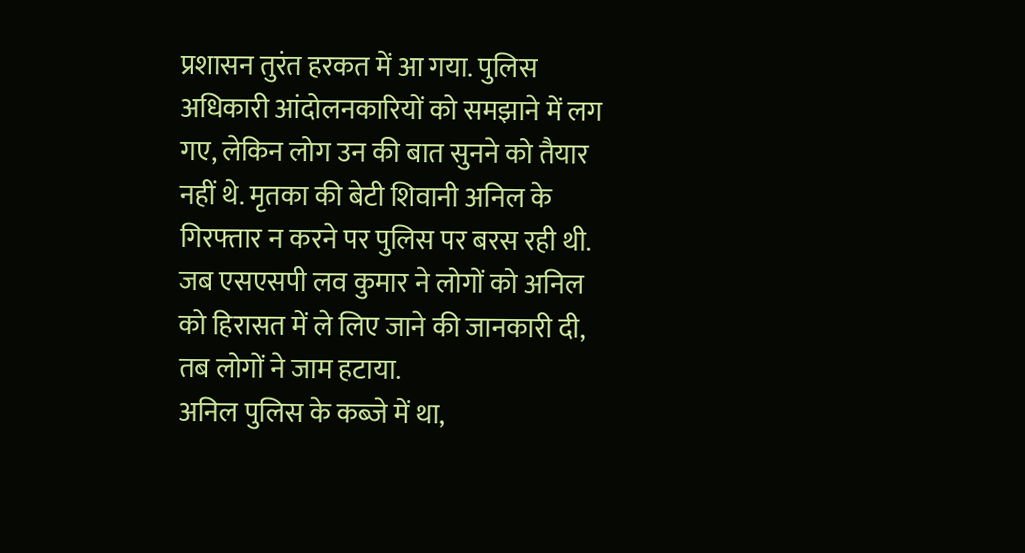प्रशासन तुरंत हरकत में आ गया. पुलिस अधिकारी आंदोलनकारियों को समझाने में लग गए, लेकिन लोग उन की बात सुनने को तैयार नहीं थे. मृतका की बेटी शिवानी अनिल के गिरफ्तार न करने पर पुलिस पर बरस रही थी. जब एसएसपी लव कुमार ने लोगों को अनिल को हिरासत में ले लिए जाने की जानकारी दी, तब लोगों ने जाम हटाया.
अनिल पुलिस के कब्जे में था,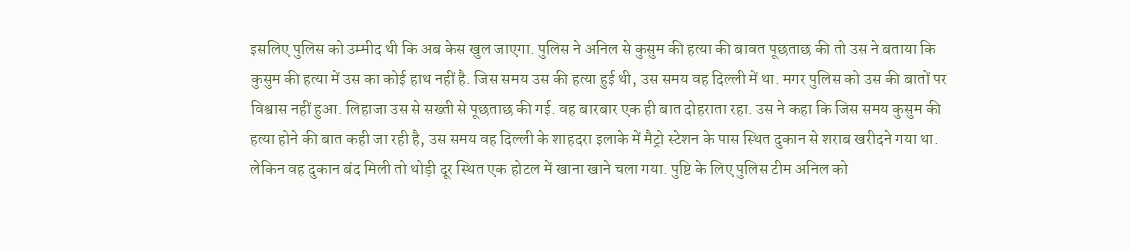इसलिए पुलिस को उम्मीद थी कि अब केस खुल जाएगा. पुलिस ने अनिल से कुसुम की हत्या की बावत पूछताछ की तो उस ने बताया कि कुसुम की हत्या में उस का कोई हाथ नहीं है. जिस समय उस की हत्या हुई थी, उस समय वह दिल्ली में था. मगर पुलिस को उस की बातों पर विश्वास नहीं हुआ. लिहाजा उस से सख्ती से पूछताछ की गई. वह बारबार एक ही बात दोहराता रहा. उस ने कहा कि जिस समय कुसुम की हत्या होने की बात कही जा रही है, उस समय वह दिल्ली के शाहदरा इलाके में मैट्रो स्टेशन के पास स्थित दुकान से शराब खरीदने गया था.
लेकिन वह दुकान बंद मिली तो थोड़ी दूर स्थित एक होटल में खाना खाने चला गया. पुष्टि के लिए पुलिस टीम अनिल को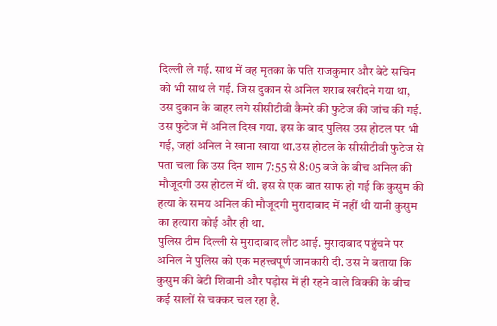दिल्ली ले गई. साथ में वह मृतका के पति राजकुमार और बेटे सचिन को भी साथ ले गई. जिस दुकान से अनिल शराब खरीदने गया था, उस दुकान के बाहर लगे सीसीटीवी कैमरे की फुटेज की जांच की गई. उस फुटेज में अनिल दिख गया. इस के बाद पुलिस उस होटल पर भी गई, जहां अनिल ने खाना खाया था.उस होटल के सीसीटीवी फुटेज से पता चला कि उस दिन शाम 7:55 से 8:05 बजे के बीच अनिल की मौजूदगी उस होटल में थी. इस से एक बात साफ हो गई कि कुसुम की हत्या के समय अनिल की मौजूदगी मुरादाबाद में नहीं थी यानी कुसुम का हत्यारा कोई और ही था.
पुलिस टीम दिल्ली से मुरादाबाद लौट आई. मुरादाबाद पहुंचने पर अनिल ने पुलिस को एक महत्त्वपूर्ण जानकारी दी. उस ने बताया कि कुसुम की बेटी शिवानी और पड़ोस में ही रहने वाले विक्की के बीच कई सालों से चक्कर चल रहा है.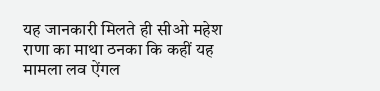यह जानकारी मिलते ही सीओ महेश राणा का माथा ठनका कि कहीं यह मामला लव ऐंगल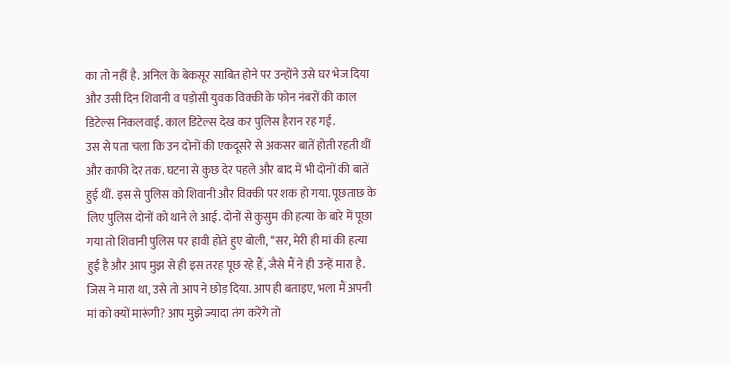का तो नहीं है. अनिल के बेकसूर साबित होने पर उन्होंने उसे घर भेज दिया और उसी दिन शिवानी व पड़ोसी युवक विक्की के फोन नंबरों की काल डिटेल्स निकलवाई. काल डिटेल्स देख कर पुलिस हैरान रह गई.
उस से पता चला कि उन दोनों की एकदूसरे से अकसर बातें होती रहती थीं और काफी देर तक. घटना से कुछ देर पहले और बाद में भी दोनों की बातें हुई थीं. इस से पुलिस को शिवानी और विक्की पर शक हो गया. पूछताछ के लिए पुलिस दोनों को थाने ले आई. दोनों से कुसुम की हत्या के बारे में पूछा गया तो शिवानी पुलिस पर हावी होते हुए बोली, ‘‘सर, मेरी ही मां की हत्या हुई है और आप मुझ से ही इस तरह पूछ रहे हैं, जैसे मैं ने ही उन्हें मारा है. जिस ने मारा था, उसे तो आप ने छोड़ दिया. आप ही बताइए, भला मैं अपनी मां को क्यों मारूंगी? आप मुझे ज्यादा तंग करेंगे तो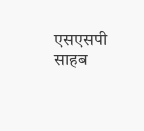एसएसपी साहब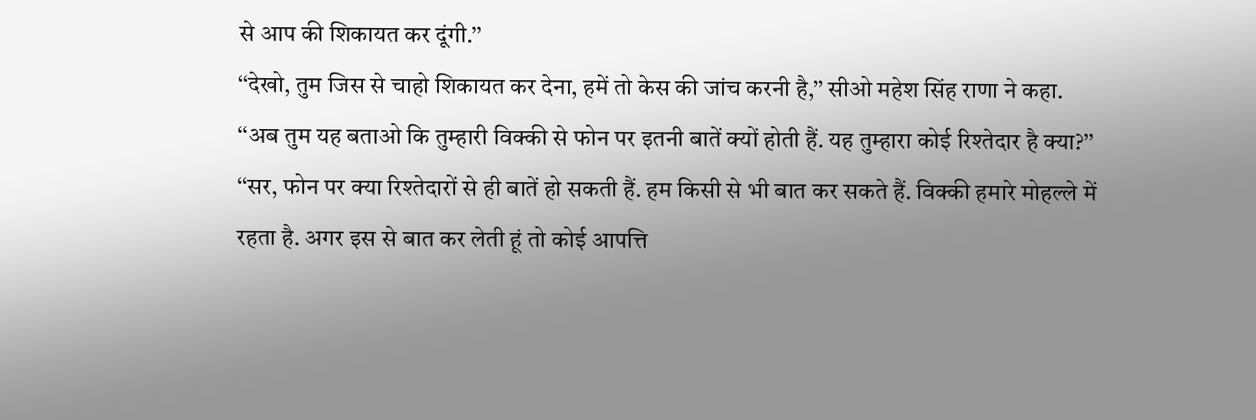से आप की शिकायत कर दूंगी.’’
‘‘देखो, तुम जिस से चाहो शिकायत कर देना, हमें तो केस की जांच करनी है,’’ सीओ महेश सिंह राणा ने कहा. ‘‘अब तुम यह बताओ कि तुम्हारी विक्की से फोन पर इतनी बातें क्यों होती हैं. यह तुम्हारा कोई रिश्तेदार है क्या?’’
‘‘सर, फोन पर क्या रिश्तेदारों से ही बातें हो सकती हैं. हम किसी से भी बात कर सकते हैं. विक्की हमारे मोहल्ले में रहता है. अगर इस से बात कर लेती हूं तो कोई आपत्ति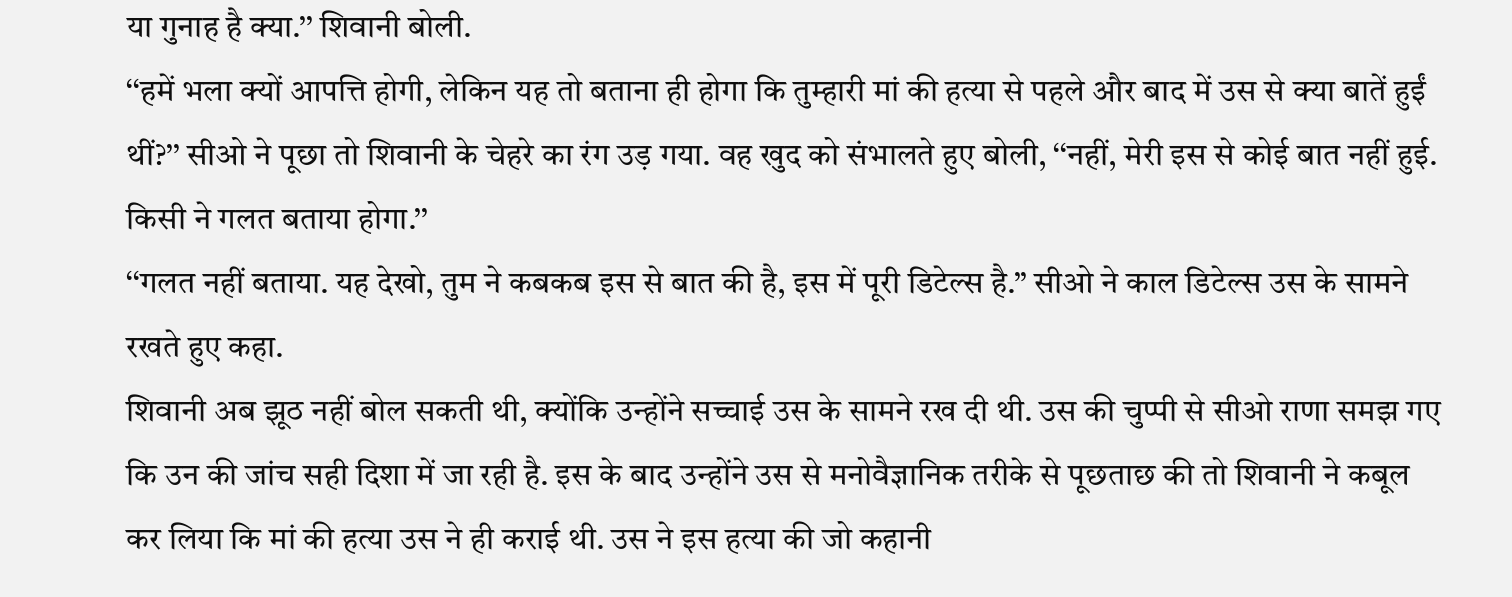या गुनाह है क्या.’’ शिवानी बोली.
‘‘हमें भला क्यों आपत्ति होगी, लेकिन यह तो बताना ही होगा कि तुम्हारी मां की हत्या से पहले और बाद में उस से क्या बातें हुईं थीं?’’ सीओ ने पूछा तो शिवानी के चेहरे का रंग उड़ गया. वह खुद को संभालते हुए बोली, ‘‘नहीं, मेरी इस से कोई बात नहीं हुई. किसी ने गलत बताया होगा.’’
‘‘गलत नहीं बताया. यह देखो, तुम ने कबकब इस से बात की है, इस में पूरी डिटेल्स है.’’ सीओ ने काल डिटेल्स उस के सामने रखते हुए कहा.
शिवानी अब झूठ नहीं बोल सकती थी, क्योंकि उन्होंने सच्चाई उस के सामने रख दी थी. उस की चुप्पी से सीओ राणा समझ गए कि उन की जांच सही दिशा में जा रही है. इस के बाद उन्होंने उस से मनोवैज्ञानिक तरीके से पूछताछ की तो शिवानी ने कबूल कर लिया कि मां की हत्या उस ने ही कराई थी. उस ने इस हत्या की जो कहानी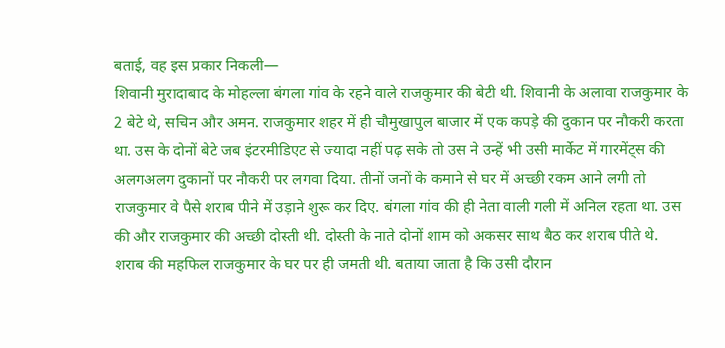बताई, वह इस प्रकार निकली—
शिवानी मुरादाबाद के मोहल्ला बंगला गांव के रहने वाले राजकुमार की बेटी थी. शिवानी के अलावा राजकुमार के 2 बेटे थे, सचिन और अमन. राजकुमार शहर में ही चौमुखापुल बाजार में एक कपड़े की दुकान पर नौकरी करता था. उस के दोनों बेटे जब इंटरमीडिएट से ज्यादा नहीं पढ़ सके तो उस ने उन्हें भी उसी मार्केट में गारमेंट्स की अलगअलग दुकानों पर नौकरी पर लगवा दिया. तीनों जनों के कमाने से घर में अच्छी रकम आने लगी तो राजकुमार वे पैसे शराब पीने में उड़ाने शुरू कर दिए. बंगला गांव की ही नेता वाली गली में अनिल रहता था. उस की और राजकुमार की अच्छी दोस्ती थी. दोस्ती के नाते दोनों शाम को अकसर साथ बैठ कर शराब पीते थे.
शराब की महफिल राजकुमार के घर पर ही जमती थी. बताया जाता है कि उसी दौरान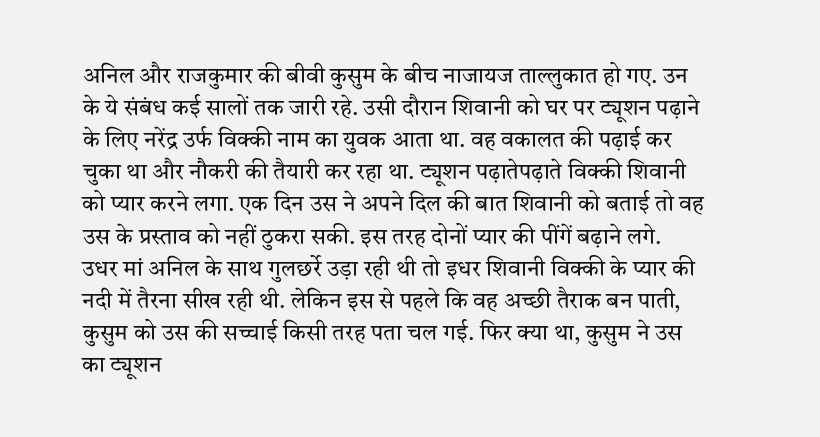अनिल और राजकुमार की बीवी कुसुम के बीच नाजायज ताल्लुकात हो गए. उन के ये संबंध कई सालों तक जारी रहे. उसी दौरान शिवानी को घर पर ट्यूशन पढ़ाने के लिए नरेंद्र उर्फ विक्की नाम का युवक आता था. वह वकालत की पढ़ाई कर चुका था और नौकरी की तैयारी कर रहा था. ट्यूशन पढ़ातेपढ़ाते विक्की शिवानी को प्यार करने लगा. एक दिन उस ने अपने दिल की बात शिवानी को बताई तो वह उस के प्रस्ताव को नहीं ठुकरा सकी. इस तरह दोनों प्यार की पींगें बढ़ाने लगे.
उधर मां अनिल के साथ गुलछर्रे उड़ा रही थी तो इधर शिवानी विक्की के प्यार की नदी में तैरना सीख रही थी. लेकिन इस से पहले कि वह अच्छी तैराक बन पाती, कुसुम को उस की सच्चाई किसी तरह पता चल गई. फिर क्या था, कुसुम ने उस का ट्यूशन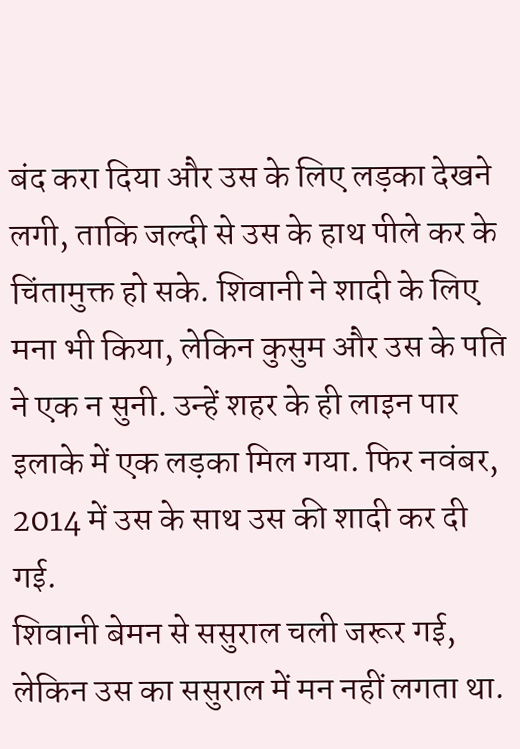बंद करा दिया और उस के लिए लड़का देखने लगी, ताकि जल्दी से उस के हाथ पीले कर के चिंतामुक्त हो सके. शिवानी ने शादी के लिए मना भी किया, लेकिन कुसुम और उस के पति ने एक न सुनी. उन्हें शहर के ही लाइन पार इलाके में एक लड़का मिल गया. फिर नवंबर, 2014 में उस के साथ उस की शादी कर दी गई.
शिवानी बेमन से ससुराल चली जरूर गई, लेकिन उस का ससुराल में मन नहीं लगता था.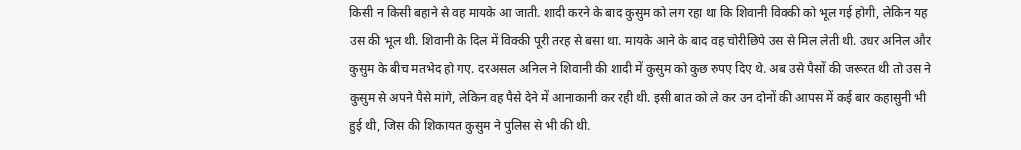किसी न किसी बहाने से वह मायके आ जाती. शादी करने के बाद कुसुम को लग रहा था कि शिवानी विक्की को भूल गई होगी, लेकिन यह उस की भूल थी. शिवानी के दिल में विक्की पूरी तरह से बसा था. मायके आने के बाद वह चोरीछिपे उस से मिल लेती थी. उधर अनिल और कुसुम के बीच मतभेद हो गए. दरअसल अनिल ने शिवानी की शादी में कुसुम को कुछ रुपए दिए थे. अब उसे पैसों की जरूरत थी तो उस ने कुसुम से अपने पैसे मांगे, लेकिन वह पैसे देने में आनाकानी कर रही थी. इसी बात को ले कर उन दोनों की आपस में कई बार कहासुनी भी हुई थी, जिस की शिकायत कुसुम ने पुलिस से भी की थी.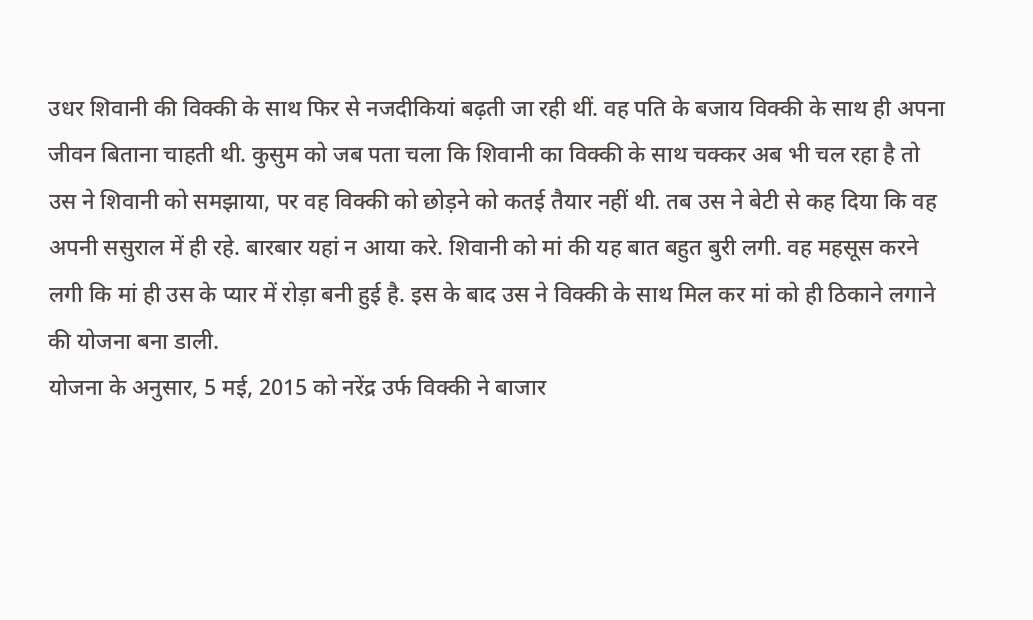उधर शिवानी की विक्की के साथ फिर से नजदीकियां बढ़ती जा रही थीं. वह पति के बजाय विक्की के साथ ही अपना जीवन बिताना चाहती थी. कुसुम को जब पता चला कि शिवानी का विक्की के साथ चक्कर अब भी चल रहा है तो उस ने शिवानी को समझाया, पर वह विक्की को छोड़ने को कतई तैयार नहीं थी. तब उस ने बेटी से कह दिया कि वह अपनी ससुराल में ही रहे. बारबार यहां न आया करे. शिवानी को मां की यह बात बहुत बुरी लगी. वह महसूस करने लगी कि मां ही उस के प्यार में रोड़ा बनी हुई है. इस के बाद उस ने विक्की के साथ मिल कर मां को ही ठिकाने लगाने की योजना बना डाली.
योजना के अनुसार, 5 मई, 2015 को नरेंद्र उर्फ विक्की ने बाजार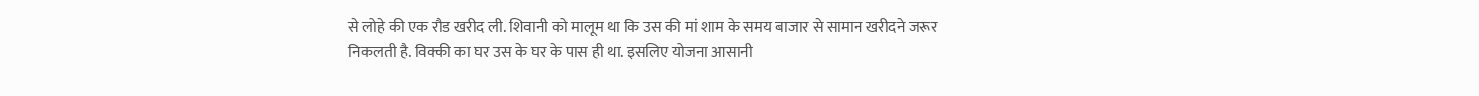से लोहे की एक रौड खरीद ली. शिवानी को मालूम था कि उस की मां शाम के समय बाजार से सामान खरीदने जरूर निकलती है. विक्की का घर उस के घर के पास ही था. इसलिए योजना आसानी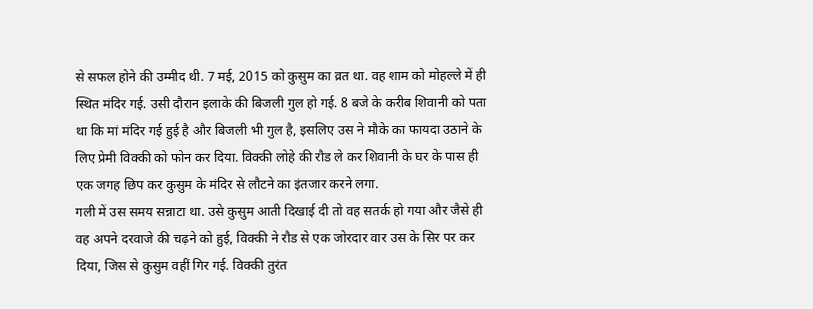से सफल होने की उम्मीद थी. 7 मई, 2015 को कुसुम का व्रत था. वह शाम को मोहल्ले में ही स्थित मंदिर गई. उसी दौरान इलाके की बिजली गुल हो गई. 8 बजे के करीब शिवानी को पता था कि मां मंदिर गई हुई है और बिजली भी गुल है, इसलिए उस ने मौके का फायदा उठाने के लिए प्रेमी विक्की को फोन कर दिया. विक्की लोहे की रौड ले कर शिवानी के घर के पास ही एक जगह छिप कर कुसुम के मंदिर से लौटने का इंतजार करने लगा.
गली में उस समय सन्नाटा था. उसे कुसुम आती दिखाई दी तो वह सतर्क हो गया और जैसे ही वह अपने दरवाजे की चढ़ने को हुई, विक्की ने रौड से एक जोरदार वार उस के सिर पर कर दिया, जिस से कुसुम वहीं गिर गई. विक्की तुरंत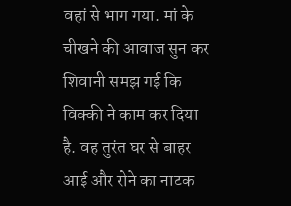वहां से भाग गया. मां के चीखने की आवाज सुन कर शिवानी समझ गई कि विक्की ने काम कर दिया है. वह तुरंत घर से बाहर आई और रोने का नाटक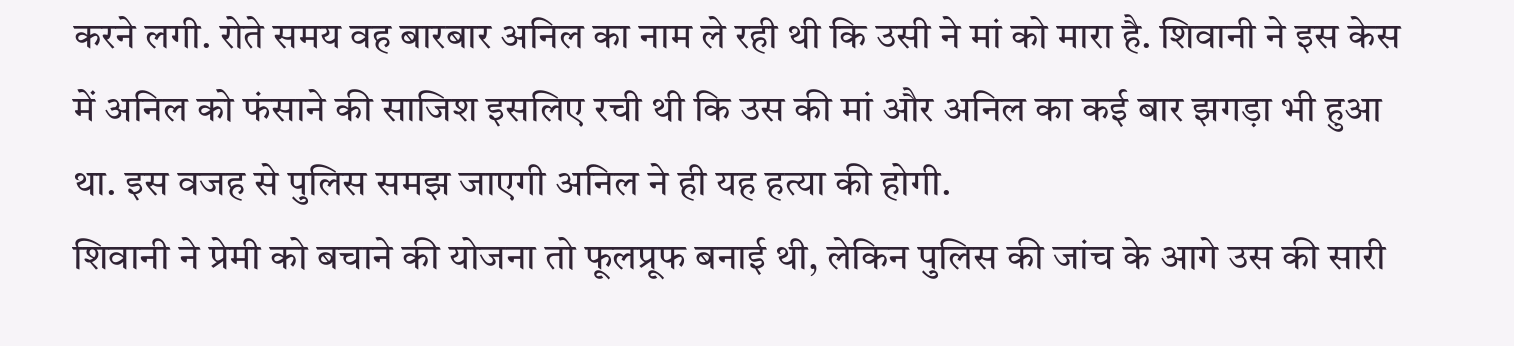करने लगी. रोते समय वह बारबार अनिल का नाम ले रही थी कि उसी ने मां को मारा है. शिवानी ने इस केस में अनिल को फंसाने की साजिश इसलिए रची थी कि उस की मां और अनिल का कई बार झगड़ा भी हुआ था. इस वजह से पुलिस समझ जाएगी अनिल ने ही यह हत्या की होगी.
शिवानी ने प्रेमी को बचाने की योजना तो फूलप्रूफ बनाई थी, लेकिन पुलिस की जांच के आगे उस की सारी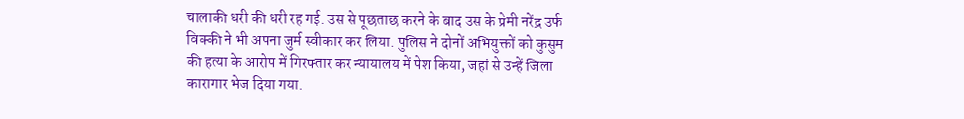चालाकी धरी की धरी रह गई. उस से पूछताछ करने के बाद उस के प्रेमी नरेंद्र उर्फ विक्की ने भी अपना जुर्म स्वीकार कर लिया. पुलिस ने दोनों अभियुक्तों को कुसुम की हत्या के आरोप में गिरफ्तार कर न्यायालय में पेश किया, जहां से उन्हें जिला कारागार भेज दिया गया.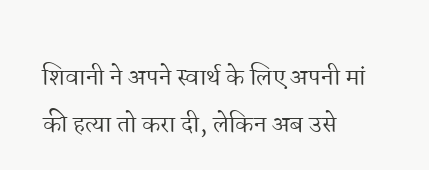शिवानी ने अपने स्वार्थ के लिए अपनी मां की हत्या तो करा दी, लेकिन अब उसे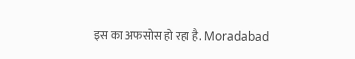इस का अफसोस हो रहा है. Moradabad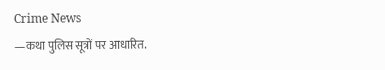Crime News
—कथा पुलिस सूत्रों पर आधारित.